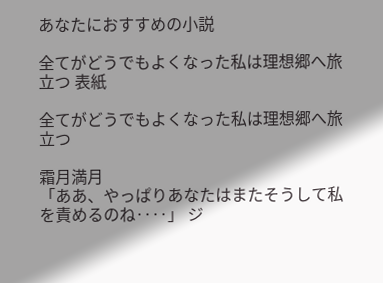あなたにおすすめの小説

全てがどうでもよくなった私は理想郷へ旅立つ 表紙

全てがどうでもよくなった私は理想郷へ旅立つ

霜月満月
「ああ、やっぱりあなたはまたそうして私を責めるのね‥‥」 ジ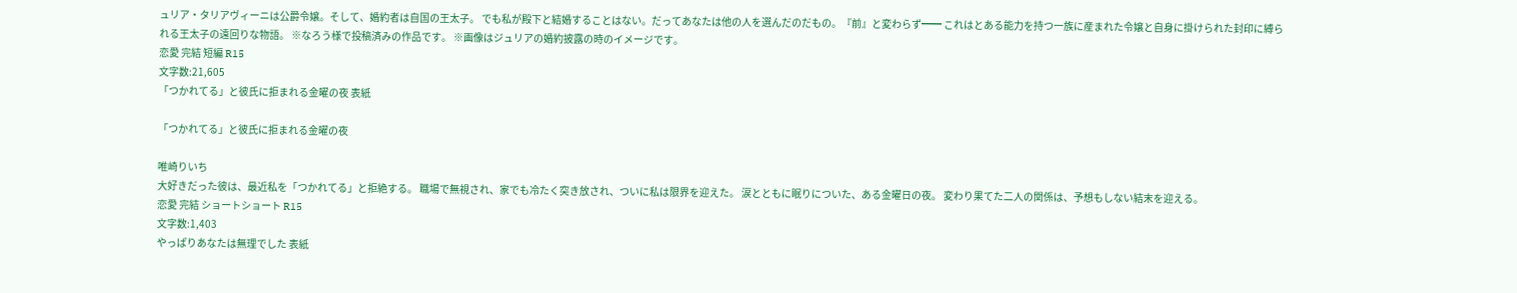ュリア・タリアヴィーニは公爵令嬢。そして、婚約者は自国の王太子。 でも私が殿下と結婚することはない。だってあなたは他の人を選んだのだもの。『前』と変わらず━━ これはとある能力を持つ一族に産まれた令嬢と自身に掛けられた封印に縛られる王太子の遠回りな物語。 ※なろう様で投稿済みの作品です。 ※画像はジュリアの婚約披露の時のイメージです。
恋愛 完結 短編 R15
文字数:21,605
「つかれてる」と彼氏に拒まれる金曜の夜 表紙

「つかれてる」と彼氏に拒まれる金曜の夜

唯崎りいち
大好きだった彼は、最近私を「つかれてる」と拒絶する。 職場で無視され、家でも冷たく突き放され、ついに私は限界を迎えた。 涙とともに眠りについた、ある金曜日の夜。 変わり果てた二人の関係は、予想もしない結末を迎える。
恋愛 完結 ショートショート R15
文字数:1,403
やっぱりあなたは無理でした 表紙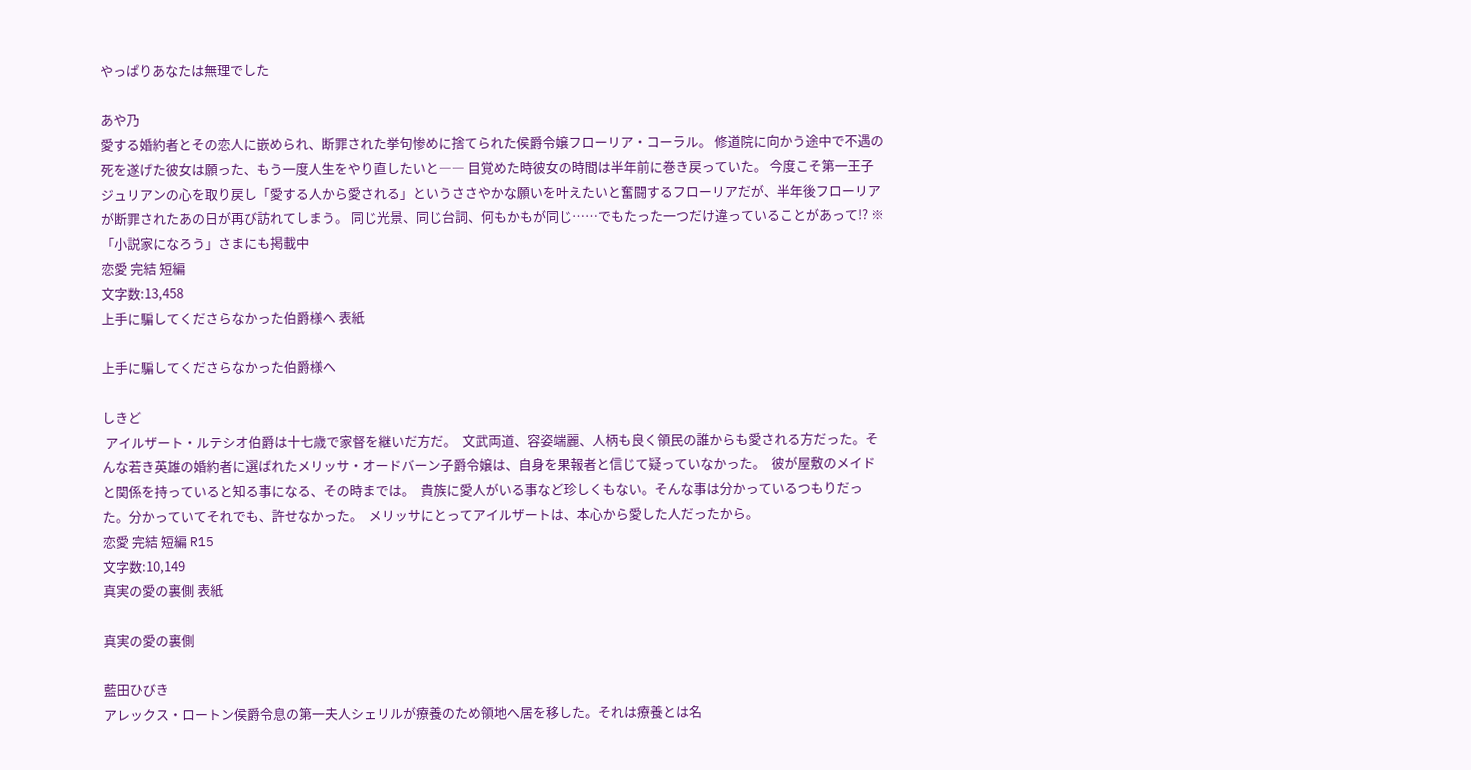やっぱりあなたは無理でした

あや乃
愛する婚約者とその恋人に嵌められ、断罪された挙句惨めに捨てられた侯爵令嬢フローリア・コーラル。 修道院に向かう途中で不遇の死を遂げた彼女は願った、もう一度人生をやり直したいと―― 目覚めた時彼女の時間は半年前に巻き戻っていた。 今度こそ第一王子ジュリアンの心を取り戻し「愛する人から愛される」というささやかな願いを叶えたいと奮闘するフローリアだが、半年後フローリアが断罪されたあの日が再び訪れてしまう。 同じ光景、同じ台詞、何もかもが同じ……でもたった一つだけ違っていることがあって!? ※「小説家になろう」さまにも掲載中
恋愛 完結 短編
文字数:13,458
上手に騙してくださらなかった伯爵様へ 表紙

上手に騙してくださらなかった伯爵様へ

しきど
 アイルザート・ルテシオ伯爵は十七歳で家督を継いだ方だ。  文武両道、容姿端麗、人柄も良く領民の誰からも愛される方だった。そんな若き英雄の婚約者に選ばれたメリッサ・オードバーン子爵令嬢は、自身を果報者と信じて疑っていなかった。  彼が屋敷のメイドと関係を持っていると知る事になる、その時までは。  貴族に愛人がいる事など珍しくもない。そんな事は分かっているつもりだった。分かっていてそれでも、許せなかった。  メリッサにとってアイルザートは、本心から愛した人だったから。
恋愛 完結 短編 R15
文字数:10,149
真実の愛の裏側 表紙

真実の愛の裏側

藍田ひびき
アレックス・ロートン侯爵令息の第一夫人シェリルが療養のため領地へ居を移した。それは療養とは名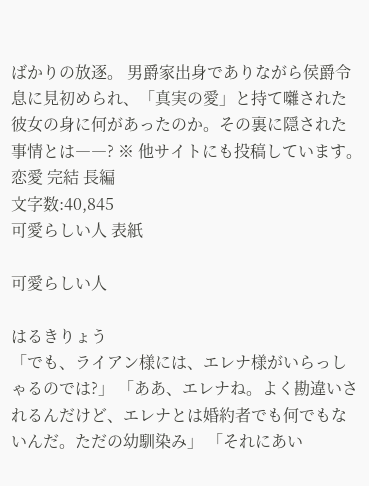ばかりの放逐。 男爵家出身でありながら侯爵令息に見初められ、「真実の愛」と持て囃された彼女の身に何があったのか。その裏に隠された事情とは――? ※ 他サイトにも投稿しています。
恋愛 完結 長編
文字数:40,845
可愛らしい人 表紙

可愛らしい人

はるきりょう
「でも、ライアン様には、エレナ様がいらっしゃるのでは?」 「ああ、エレナね。よく勘違いされるんだけど、エレナとは婚約者でも何でもないんだ。ただの幼馴染み」 「それにあい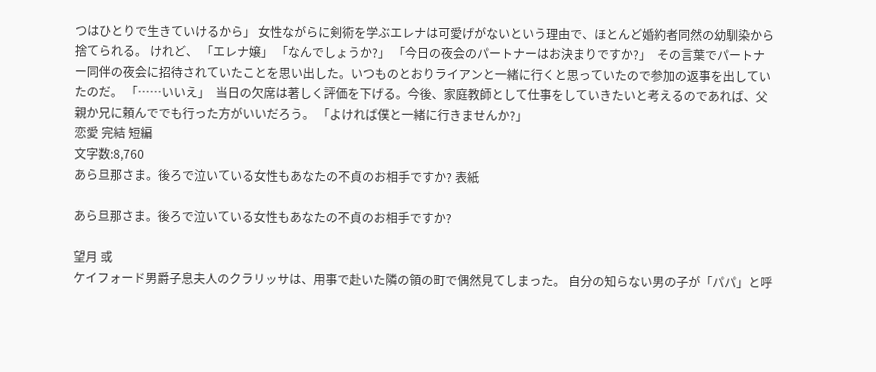つはひとりで生きていけるから」 女性ながらに剣術を学ぶエレナは可愛げがないという理由で、ほとんど婚約者同然の幼馴染から捨てられる。 けれど、 「エレナ嬢」 「なんでしょうか?」 「今日の夜会のパートナーはお決まりですか?」  その言葉でパートナー同伴の夜会に招待されていたことを思い出した。いつものとおりライアンと一緒に行くと思っていたので参加の返事を出していたのだ。 「……いいえ」  当日の欠席は著しく評価を下げる。今後、家庭教師として仕事をしていきたいと考えるのであれば、父親か兄に頼んででも行った方がいいだろう。 「よければ僕と一緒に行きませんか?」
恋愛 完結 短編
文字数:8,760
あら旦那さま。後ろで泣いている女性もあなたの不貞のお相手ですか? 表紙

あら旦那さま。後ろで泣いている女性もあなたの不貞のお相手ですか?

望月 或
ケイフォード男爵子息夫人のクラリッサは、用事で赴いた隣の領の町で偶然見てしまった。 自分の知らない男の子が「パパ」と呼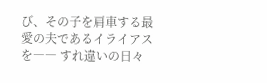び、その子を肩車する最愛の夫であるイライアスを―― すれ違いの日々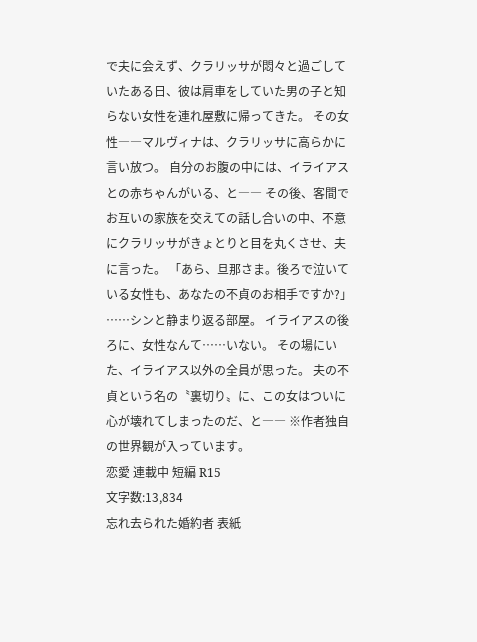で夫に会えず、クラリッサが悶々と過ごしていたある日、彼は肩車をしていた男の子と知らない女性を連れ屋敷に帰ってきた。 その女性――マルヴィナは、クラリッサに高らかに言い放つ。 自分のお腹の中には、イライアスとの赤ちゃんがいる、と―― その後、客間でお互いの家族を交えての話し合いの中、不意にクラリッサがきょとりと目を丸くさせ、夫に言った。 「あら、旦那さま。後ろで泣いている女性も、あなたの不貞のお相手ですか?」 ……シンと静まり返る部屋。 イライアスの後ろに、女性なんて……いない。 その場にいた、イライアス以外の全員が思った。 夫の不貞という名の〝裏切り〟に、この女はついに心が壊れてしまったのだ、と―― ※作者独自の世界観が入っています。
恋愛 連載中 短編 R15
文字数:13,834
忘れ去られた婚約者 表紙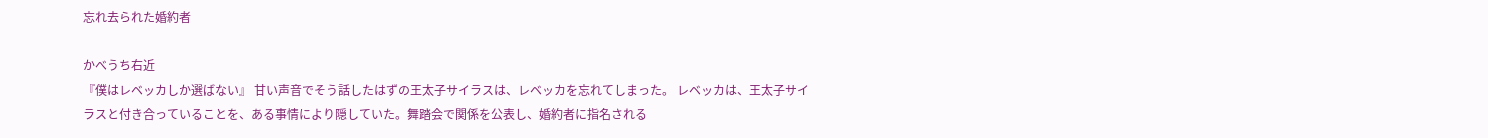忘れ去られた婚約者

かべうち右近
『僕はレベッカしか選ばない』 甘い声音でそう話したはずの王太子サイラスは、レベッカを忘れてしまった。 レベッカは、王太子サイラスと付き合っていることを、ある事情により隠していた。舞踏会で関係を公表し、婚約者に指名される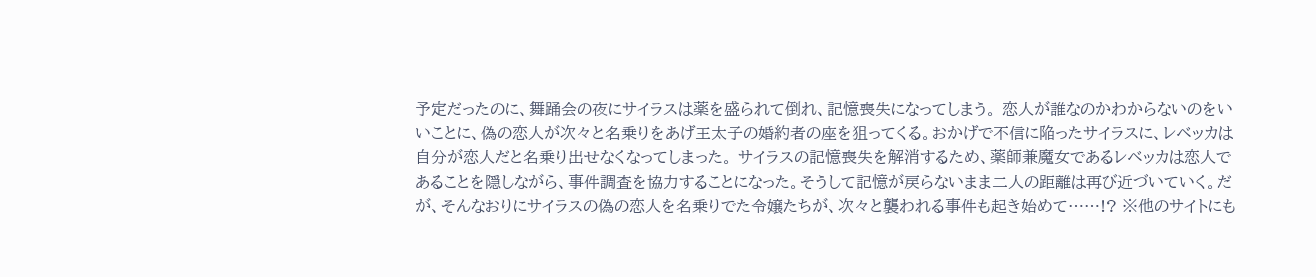予定だったのに、舞踊会の夜にサイラスは薬を盛られて倒れ、記憶喪失になってしまう。 恋人が誰なのかわからないのをいいことに、偽の恋人が次々と名乗りをあげ王太子の婚約者の座を狙ってくる。おかげで不信に陥ったサイラスに、レベッカは自分が恋人だと名乗り出せなくなってしまった。 サイラスの記憶喪失を解消するため、薬師兼魔女であるレベッカは恋人であることを隠しながら、事件調査を協力することになった。そうして記憶が戻らないまま二人の距離は再び近づいていく。だが、そんなおりにサイラスの偽の恋人を名乗りでた令嬢たちが、次々と襲われる事件も起き始めて……!? ※他のサイトにも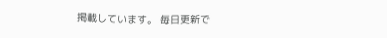掲載しています。 毎日更新で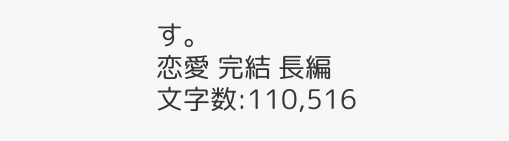す。
恋愛 完結 長編
文字数:110,516